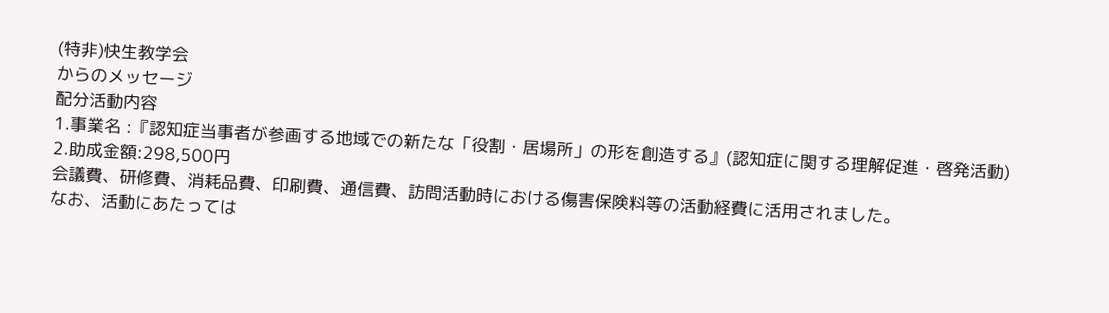(特非)快生教学会
からのメッセージ
配分活動内容
1.事業名 :『認知症当事者が参画する地域での新たな「役割・居場所」の形を創造する』(認知症に関する理解促進・啓発活動)
2.助成金額:298,500円
会議費、研修費、消耗品費、印刷費、通信費、訪問活動時における傷害保険料等の活動経費に活用されました。
なお、活動にあたっては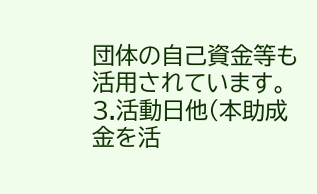団体の自己資金等も活用されています。
3.活動日他(本助成金を活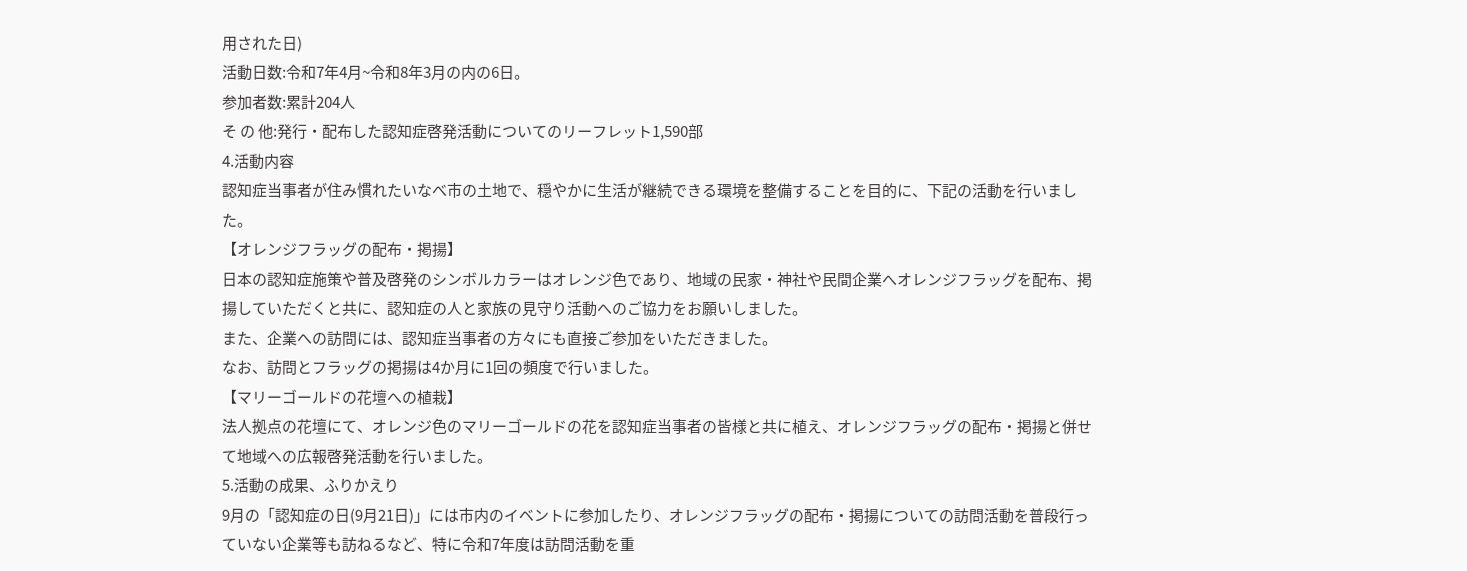用された日)
活動日数:令和7年4月~令和8年3月の内の6日。
参加者数:累計204人
そ の 他:発行・配布した認知症啓発活動についてのリーフレット1,590部
4.活動内容
認知症当事者が住み慣れたいなべ市の土地で、穏やかに生活が継続できる環境を整備することを目的に、下記の活動を行いました。
【オレンジフラッグの配布・掲揚】
日本の認知症施策や普及啓発のシンボルカラーはオレンジ色であり、地域の民家・神社や民間企業へオレンジフラッグを配布、掲揚していただくと共に、認知症の人と家族の見守り活動へのご協力をお願いしました。
また、企業への訪問には、認知症当事者の方々にも直接ご参加をいただきました。
なお、訪問とフラッグの掲揚は4か月に1回の頻度で行いました。
【マリーゴールドの花壇への植栽】
法人拠点の花壇にて、オレンジ色のマリーゴールドの花を認知症当事者の皆様と共に植え、オレンジフラッグの配布・掲揚と併せて地域への広報啓発活動を行いました。
5.活動の成果、ふりかえり
9月の「認知症の日(9月21日)」には市内のイベントに参加したり、オレンジフラッグの配布・掲揚についての訪問活動を普段行っていない企業等も訪ねるなど、特に令和7年度は訪問活動を重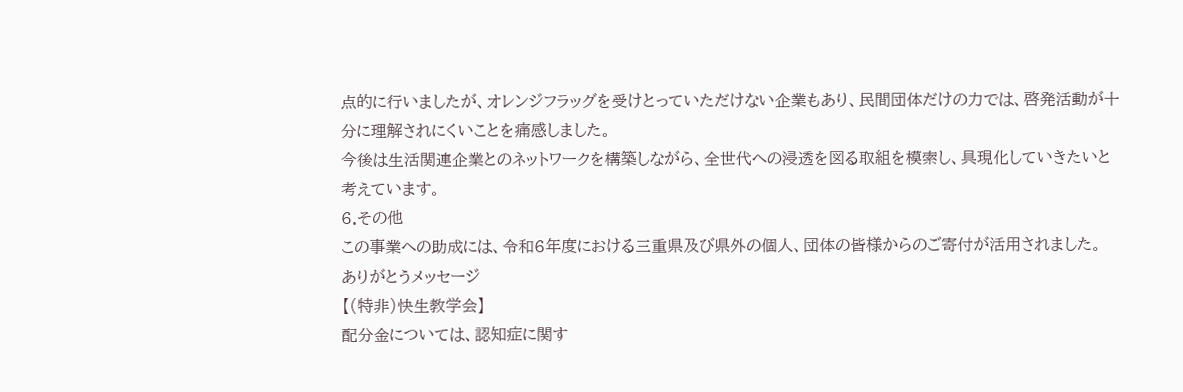点的に行いましたが、オレンジフラッグを受けとっていただけない企業もあり、民間団体だけの力では、啓発活動が十分に理解されにくいことを痛感しました。
今後は生活関連企業とのネットワークを構築しながら、全世代への浸透を図る取組を模索し、具現化していきたいと考えています。
6.その他
この事業への助成には、令和6年度における三重県及び県外の個人、団体の皆様からのご寄付が活用されました。
ありがとうメッセージ
【(特非)快生教学会】
配分金については、認知症に関す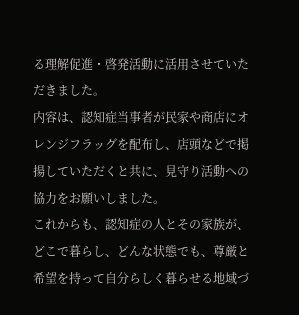る理解促進・啓発活動に活用させていただきました。
内容は、認知症当事者が民家や商店にオレンジフラッグを配布し、店頭などで掲揚していただくと共に、見守り活動への協力をお願いしました。
これからも、認知症の人とその家族が、どこで暮らし、どんな状態でも、尊厳と希望を持って自分らしく暮らせる地域づ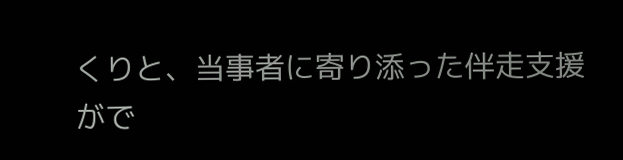くりと、当事者に寄り添った伴走支援がで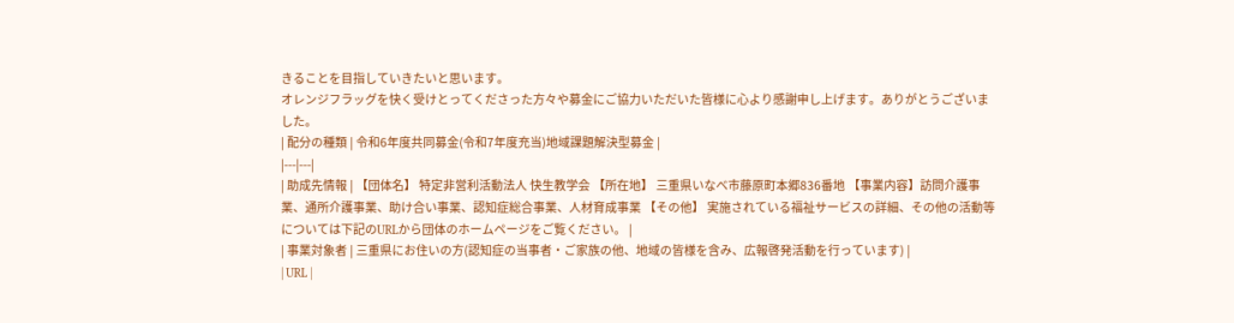きることを目指していきたいと思います。
オレンジフラッグを快く受けとってくださった方々や募金にご協力いただいた皆様に心より感謝申し上げます。ありがとうございました。
| 配分の種類 | 令和6年度共同募金(令和7年度充当)地域課題解決型募金 |
|---|---|
| 助成先情報 | 【団体名】 特定非営利活動法人 快生教学会 【所在地】 三重県いなべ市藤原町本郷836番地 【事業内容】訪問介護事業、通所介護事業、助け合い事業、認知症総合事業、人材育成事業 【その他】 実施されている福祉サービスの詳細、その他の活動等については下記のURLから団体のホームページをご覧ください。 |
| 事業対象者 | 三重県にお住いの方(認知症の当事者・ご家族の他、地域の皆様を含み、広報啓発活動を行っています) |
| URL |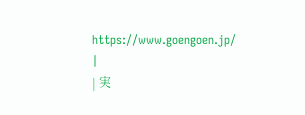https://www.goengoen.jp/ |
| 実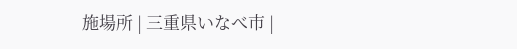施場所 | 三重県いなべ市 |